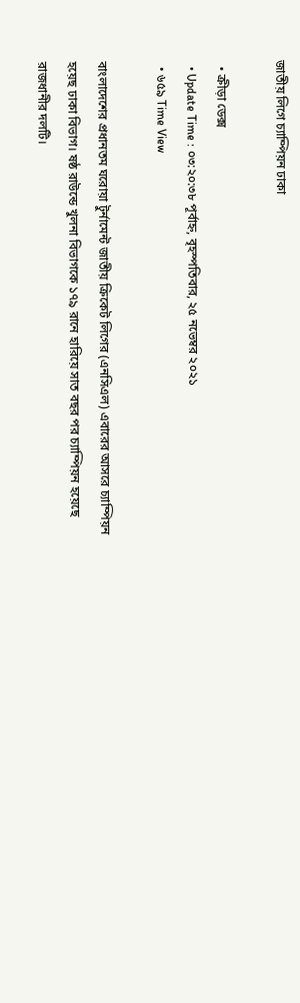জাতীয় লিগে চ্যাম্পিয়ন ঢাকা

  • ক্রীড়া ডেক্স
  • Update Time : ০৩:২০:৩৮ পূর্বাহ্ন, বৃহস্পতিবার, ২৫ নভেম্বর ২০২১
  • ৬৫৯ Time View

বাংলাদেশের প্রধানতম ঘরোয়া টুর্নামেন্ট জাতীয় ক্রিকেট লিগের (এনসিএল) এবারের আসরে চ্যাম্পিয়ন হয়েছ ঢাকা বিভাগ। ষষ্ঠ রাউন্ডে খুলনা বিভাগকে ১৭৯ রানে হারিয়ে সাত বছর পর চ্যাম্পিয়ন হয়েছে রাজধানীর দলটি।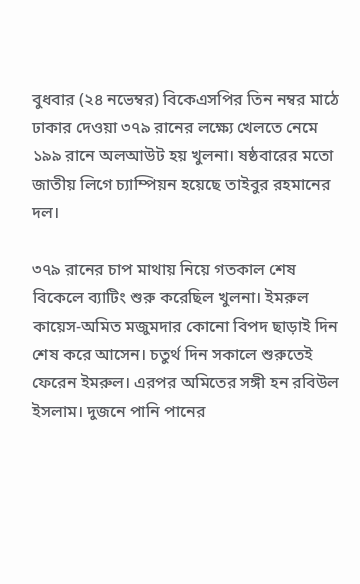বুধবার (২৪ নভেম্বর) বিকেএসপির তিন নম্বর মাঠে ঢাকার দেওয়া ৩৭৯ রানের লক্ষ্যে খেলতে নেমে ১৯৯ রানে অলআউট হয় খুলনা। ষষ্ঠবারের মতো জাতীয় লিগে চ্যাম্পিয়ন হয়েছে তাইবুর রহমানের দল।

৩৭৯ রানের চাপ মাথায় নিয়ে গতকাল শেষ বিকেলে ব্যাটিং শুরু করেছিল খুলনা। ইমরুল কায়েস-অমিত মজুমদার কোনো বিপদ ছাড়াই দিন শেষ করে আসেন। চতুর্থ দিন সকালে শুরুতেই ফেরেন ইমরুল। এরপর অমিতের সঙ্গী হন রবিউল ইসলাম। দুজনে পানি পানের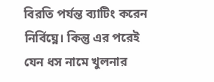বিরতি পর্যন্ত ব্যাটিং করেন নির্বিঘ্নে। কিন্তু এর পরেই যেন ধস নামে খুলনার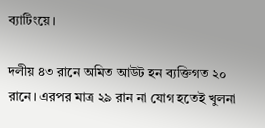ব্যাটিংয়ে।

দলীয় ৪৩ রানে অমিত আউট হন ব্যক্তিগত ২০ রানে। এরপর মাত্র ২৯ রান না যোগ হতেই খুলনা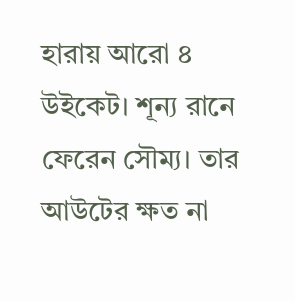হারায় আরো ৪ উইকেট। শূন্য রানে ফেরেন সৌম্য। তার আউটের ক্ষত না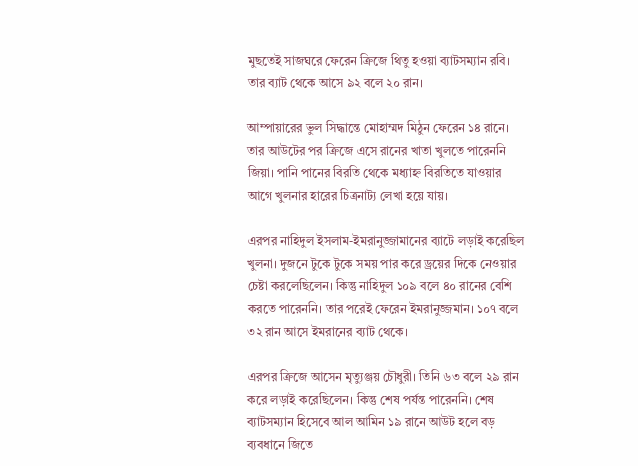মুছতেই সাজঘরে ফেরেন ক্রিজে থিতু হওয়া ব্যাটসম্যান রবি। তার ব্যাট থেকে আসে ৯২ বলে ২০ রান।

আম্পায়ারের ভুল সিদ্ধান্তে মোহাম্মদ মিঠুন ফেরেন ১৪ রানে। তার আউটের পর ক্রিজে এসে রানের খাতা খুলতে পারেননি জিয়া। পানি পানের বিরতি থেকে মধ্যাহ্ন বিরতিতে যাওয়ার আগে খুলনার হারের চিত্রনাট্য লেখা হয়ে যায়।

এরপর নাহিদুল ইসলাম-ইমরানুজ্জামানের ব্যাটে লড়াই করেছিল খুলনা। দুজনে টুকে টুকে সময় পার করে ড্রয়ের দিকে নেওয়ার চেষ্টা করলেছিলেন। কিন্তু নাহিদুল ১০৯ বলে ৪০ রানের বেশি করতে পারেননি। তার পরেই ফেরেন ইমরানুজ্জমান। ১০৭ বলে ৩২ রান আসে ইমরানের ব্যাট থেকে।

এরপর ক্রিজে আসেন মৃত্যুঞ্জয় চৌধুরী। তিনি ৬৩ বলে ২৯ রান করে লড়াই করেছিলেন। কিন্তু শেষ পর্যন্ত পারেননি। শেষ ব্যাটসম্যান হিসেবে আল আমিন ১৯ রানে আউট হলে বড় ব্যবধানে জিতে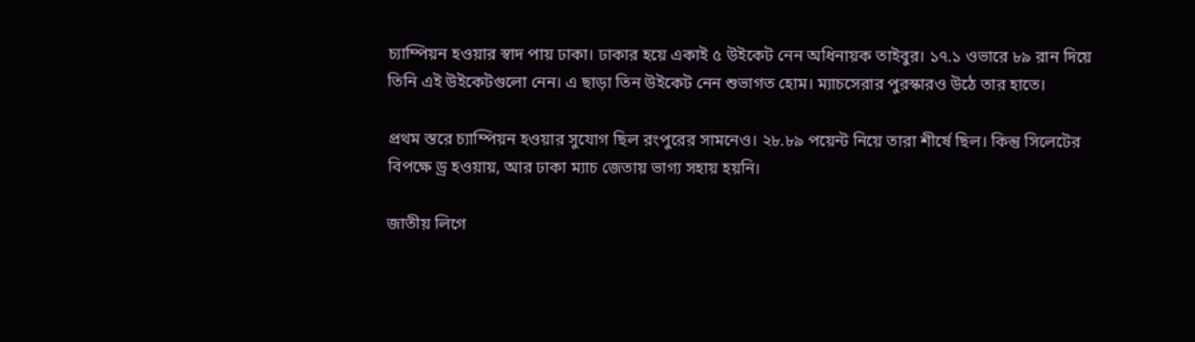চ্যাম্পিয়ন হওয়ার স্বাদ পায় ঢাকা। ঢাকার হয়ে একাই ৫ উইকেট নেন অধিনায়ক তাইবুর। ১৭.১ ওভারে ৮৯ রান দিয়ে তিনি এই উইকেটগুলো নেন। এ ছাড়া তিন উইকেট নেন শুভাগত হোম। ম্যাচসেরার পুরস্কারও উঠে তার হাতে।

প্রথম স্তরে চ্যাম্পিয়ন হওয়ার সুযোগ ছিল রংপুরের সামনেও। ২৮.৮৯ পয়েন্ট নিয়ে তারা শীর্ষে ছিল। কিন্তু সিলেটের বিপক্ষে ড্র হওয়ায়, আর ঢাকা ম্যাচ জেতায় ভাগ্য সহায় হয়নি।

জাতীয় লিগে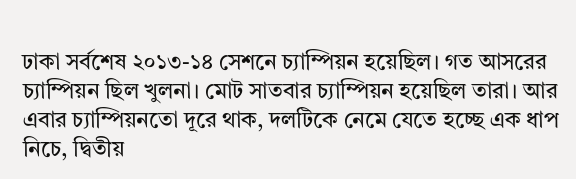ঢাকা সর্বশেষ ২০১৩-১৪ সেশনে চ্যাম্পিয়ন হয়েছিল। গত আসরের চ্যাম্পিয়ন ছিল খুলনা। মোট সাতবার চ্যাম্পিয়ন হয়েছিল তারা। আর এবার চ্যাম্পিয়নতো দূরে থাক, দলটিকে নেমে যেতে হচ্ছে এক ধাপ নিচে, দ্বিতীয়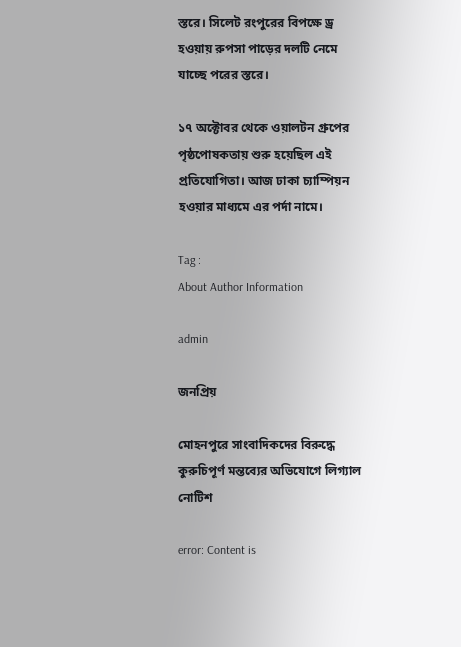স্তরে। সিলেট রংপুরের বিপক্ষে ড্র হওয়ায় রুপসা পাড়ের দলটি নেমে যাচ্ছে পরের স্তরে।

১৭ অক্টোবর থেকে ওয়ালটন গ্রুপের পৃষ্ঠপোষকতায় শুরু হয়েছিল এই প্রতিযোগিতা। আজ ঢাকা চ্যাম্পিয়ন হওয়ার মাধ্যমে এর পর্দা নামে।

Tag :
About Author Information

admin

জনপ্রিয়

মোহনপুরে সাংবাদিকদের বিরুদ্ধে কুরুচিপূর্ণ মন্তব্যের অভিযোগে লিগ্যাল নোটিশ

error: Content is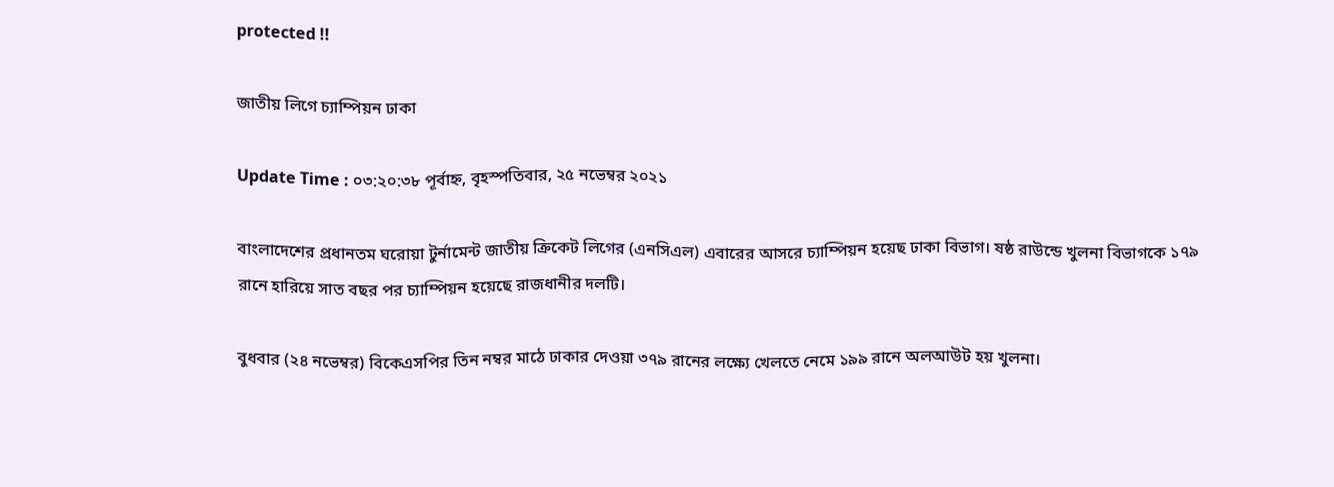protected !!

জাতীয় লিগে চ্যাম্পিয়ন ঢাকা

Update Time : ০৩:২০:৩৮ পূর্বাহ্ন, বৃহস্পতিবার, ২৫ নভেম্বর ২০২১

বাংলাদেশের প্রধানতম ঘরোয়া টুর্নামেন্ট জাতীয় ক্রিকেট লিগের (এনসিএল) এবারের আসরে চ্যাম্পিয়ন হয়েছ ঢাকা বিভাগ। ষষ্ঠ রাউন্ডে খুলনা বিভাগকে ১৭৯ রানে হারিয়ে সাত বছর পর চ্যাম্পিয়ন হয়েছে রাজধানীর দলটি।

বুধবার (২৪ নভেম্বর) বিকেএসপির তিন নম্বর মাঠে ঢাকার দেওয়া ৩৭৯ রানের লক্ষ্যে খেলতে নেমে ১৯৯ রানে অলআউট হয় খুলনা।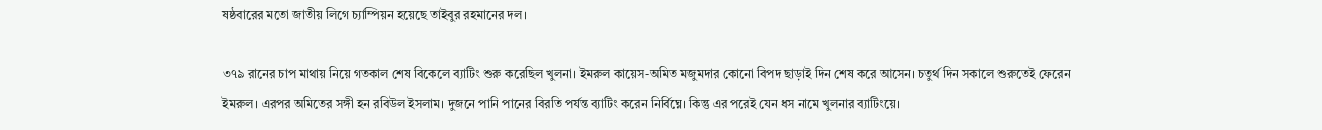ষষ্ঠবারের মতো জাতীয় লিগে চ্যাম্পিয়ন হয়েছে তাইবুর রহমানের দল।

৩৭৯ রানের চাপ মাথায় নিয়ে গতকাল শেষ বিকেলে ব্যাটিং শুরু করেছিল খুলনা। ইমরুল কায়েস-অমিত মজুমদার কোনো বিপদ ছাড়াই দিন শেষ করে আসেন। চতুর্থ দিন সকালে শুরুতেই ফেরেন ইমরুল। এরপর অমিতের সঙ্গী হন রবিউল ইসলাম। দুজনে পানি পানের বিরতি পর্যন্ত ব্যাটিং করেন নির্বিঘ্নে। কিন্তু এর পরেই যেন ধস নামে খুলনার ব্যাটিংয়ে।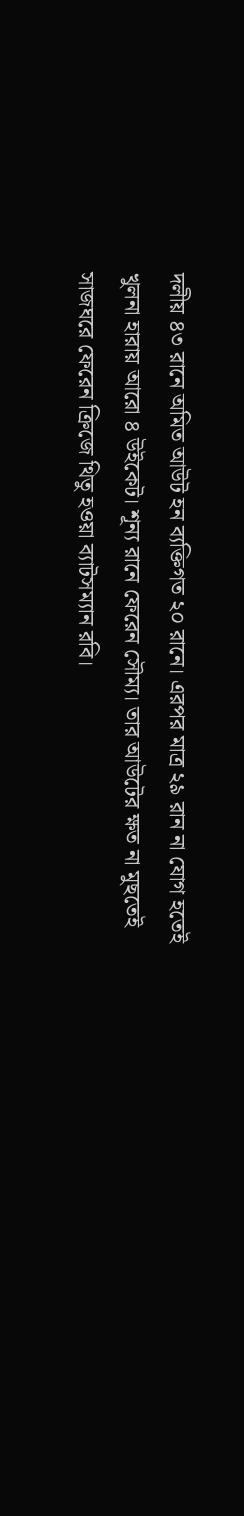দলীয় ৪৩ রানে অমিত আউট হন ব্যক্তিগত ২০ রানে। এরপর মাত্র ২৯ রান না যোগ হতেই খুলনা হারায় আরো ৪ উইকেট। শূন্য রানে ফেরেন সৌম্য। তার আউটের ক্ষত না মুছতেই সাজঘরে ফেরেন ক্রিজে থিতু হওয়া ব্যাটসম্যান রবি।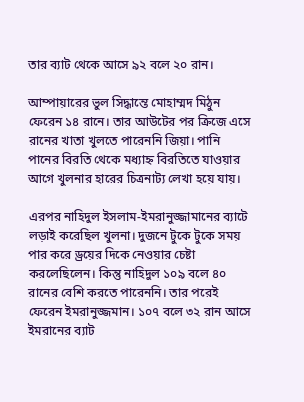তার ব্যাট থেকে আসে ৯২ বলে ২০ রান।

আম্পায়ারের ভুল সিদ্ধান্তে মোহাম্মদ মিঠুন ফেরেন ১৪ রানে। তার আউটের পর ক্রিজে এসে রানের খাতা খুলতে পারেননি জিয়া। পানি পানের বিরতি থেকে মধ্যাহ্ন বিরতিতে যাওয়ার আগে খুলনার হারের চিত্রনাট্য লেখা হয়ে যায়।

এরপর নাহিদুল ইসলাম-ইমরানুজ্জামানের ব্যাটে লড়াই করেছিল খুলনা। দুজনে টুকে টুকে সময় পার করে ড্রয়ের দিকে নেওয়ার চেষ্টা করলেছিলেন। কিন্তু নাহিদুল ১০৯ বলে ৪০ রানের বেশি করতে পারেননি। তার পরেই ফেরেন ইমরানুজ্জমান। ১০৭ বলে ৩২ রান আসে ইমরানের ব্যাট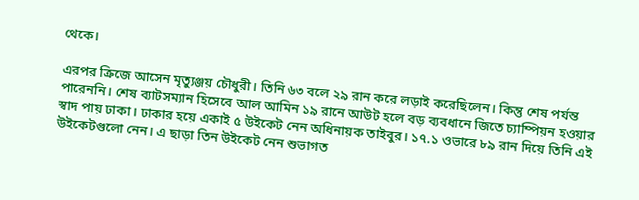থেকে।

এরপর ক্রিজে আসেন মৃত্যুঞ্জয় চৌধুরী। তিনি ৬৩ বলে ২৯ রান করে লড়াই করেছিলেন। কিন্তু শেষ পর্যন্ত পারেননি। শেষ ব্যাটসম্যান হিসেবে আল আমিন ১৯ রানে আউট হলে বড় ব্যবধানে জিতে চ্যাম্পিয়ন হওয়ার স্বাদ পায় ঢাকা। ঢাকার হয়ে একাই ৫ উইকেট নেন অধিনায়ক তাইবুর। ১৭.১ ওভারে ৮৯ রান দিয়ে তিনি এই উইকেটগুলো নেন। এ ছাড়া তিন উইকেট নেন শুভাগত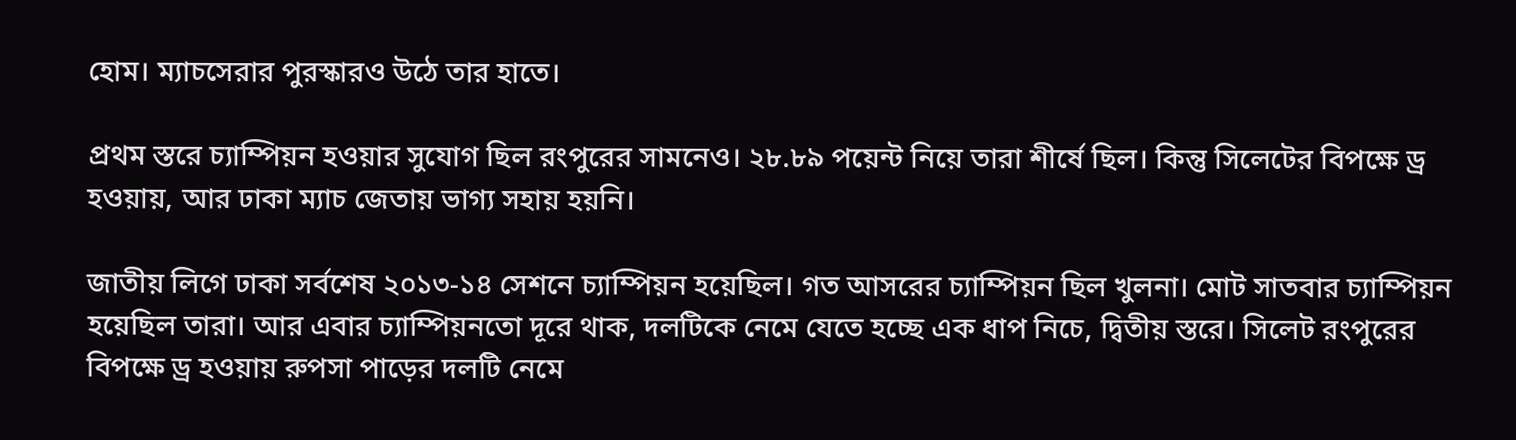হোম। ম্যাচসেরার পুরস্কারও উঠে তার হাতে।

প্রথম স্তরে চ্যাম্পিয়ন হওয়ার সুযোগ ছিল রংপুরের সামনেও। ২৮.৮৯ পয়েন্ট নিয়ে তারা শীর্ষে ছিল। কিন্তু সিলেটের বিপক্ষে ড্র হওয়ায়, আর ঢাকা ম্যাচ জেতায় ভাগ্য সহায় হয়নি।

জাতীয় লিগে ঢাকা সর্বশেষ ২০১৩-১৪ সেশনে চ্যাম্পিয়ন হয়েছিল। গত আসরের চ্যাম্পিয়ন ছিল খুলনা। মোট সাতবার চ্যাম্পিয়ন হয়েছিল তারা। আর এবার চ্যাম্পিয়নতো দূরে থাক, দলটিকে নেমে যেতে হচ্ছে এক ধাপ নিচে, দ্বিতীয় স্তরে। সিলেট রংপুরের বিপক্ষে ড্র হওয়ায় রুপসা পাড়ের দলটি নেমে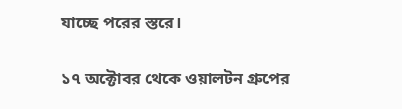যাচ্ছে পরের স্তরে।

১৭ অক্টোবর থেকে ওয়ালটন গ্রুপের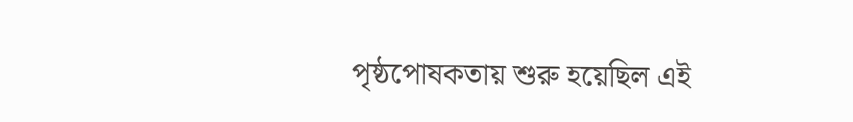পৃষ্ঠপোষকতায় শুরু হয়েছিল এই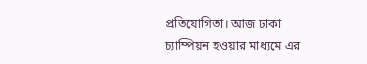প্রতিযোগিতা। আজ ঢাকা চ্যাম্পিয়ন হওয়ার মাধ্যমে এর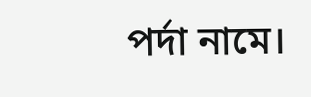পর্দা নামে।